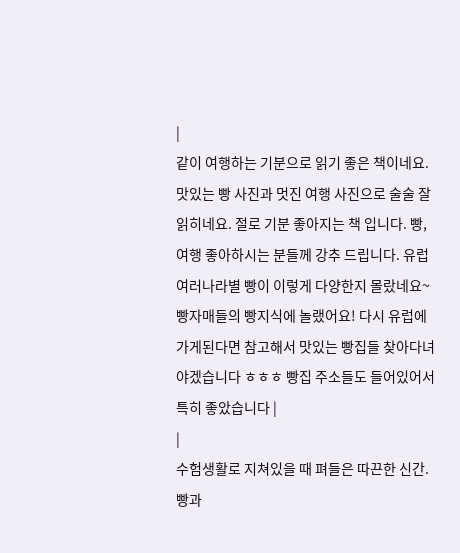|
같이 여행하는 기분으로 읽기 좋은 책이네요. 맛있는 빵 사진과 멋진 여행 사진으로 술술 잘 읽히네요. 절로 기분 좋아지는 책 입니다. 빵, 여행 좋아하시는 분들께 강추 드립니다. 유럽 여러나라별 빵이 이렇게 다양한지 몰랐네요~ 빵자매들의 빵지식에 놀랬어요! 다시 유럽에 가게된다면 참고해서 맛있는 빵집들 찾아다녀야겠습니다 ㅎㅎㅎ 빵집 주소들도 들어있어서 특히 좋았습니다 |
|
수험생활로 지쳐있을 때 펴들은 따끈한 신간. 빵과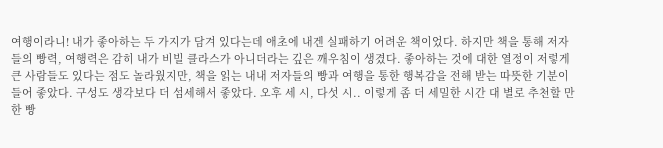여행이라니! 내가 좋아하는 두 가지가 담겨 있다는데 애초에 내겐 실패하기 어려운 책이었다. 하지만 책을 통해 저자들의 빵력, 여행력은 감히 내가 비빌 클라스가 아니더라는 깊은 깨우침이 생겼다. 좋아하는 것에 대한 열정이 저렇게 큰 사람들도 있다는 점도 놀라웠지만, 책을 읽는 내내 저자들의 빵과 여행을 통한 행복감을 전해 받는 따뜻한 기분이 들어 좋았다. 구성도 생각보다 더 섬세해서 좋았다. 오후 세 시, 다섯 시.. 이렇게 좀 더 세밀한 시간 대 별로 추천할 만한 빵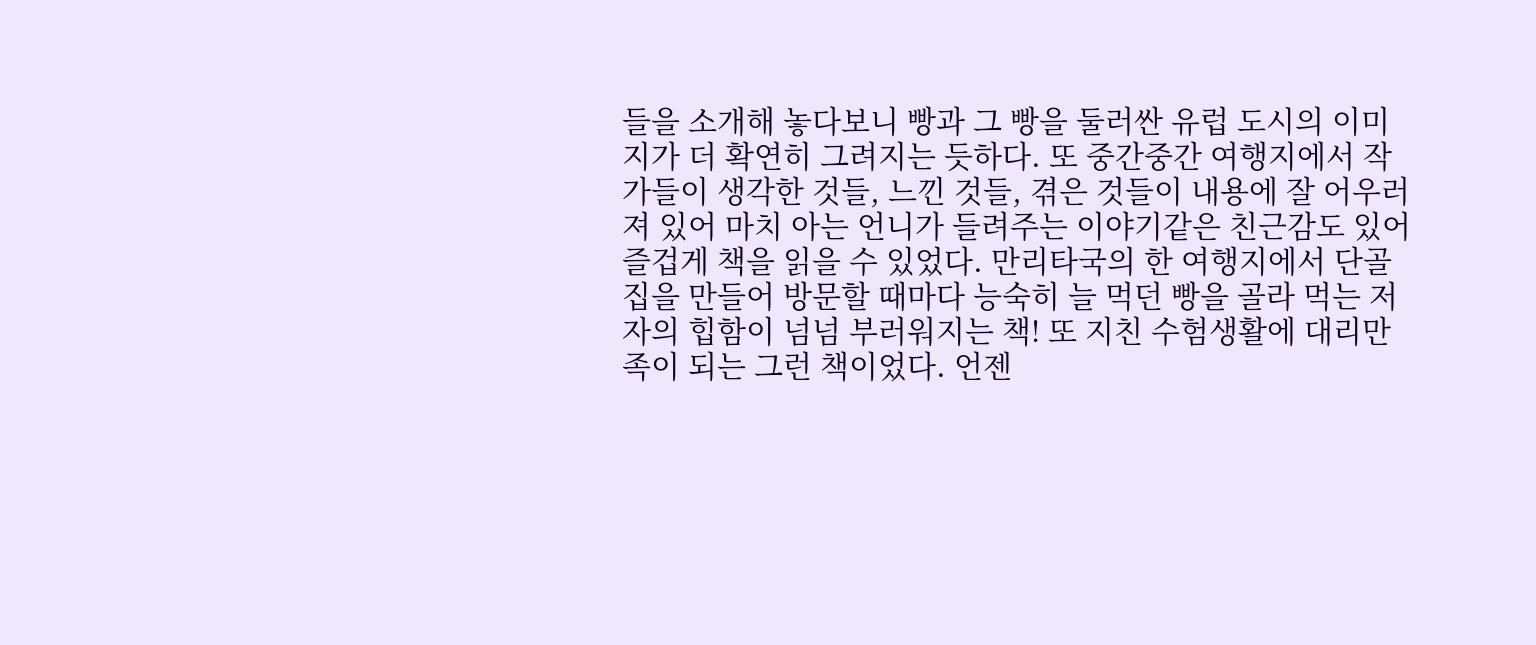들을 소개해 놓다보니 빵과 그 빵을 둘러싼 유럽 도시의 이미지가 더 확연히 그려지는 듯하다. 또 중간중간 여행지에서 작가들이 생각한 것들, 느낀 것들, 겪은 것들이 내용에 잘 어우러져 있어 마치 아는 언니가 들려주는 이야기같은 친근감도 있어 즐겁게 책을 읽을 수 있었다. 만리타국의 한 여행지에서 단골집을 만들어 방문할 때마다 능숙히 늘 먹던 빵을 골라 먹는 저자의 힙함이 넘넘 부러워지는 책! 또 지친 수험생활에 대리만족이 되는 그런 책이었다. 언젠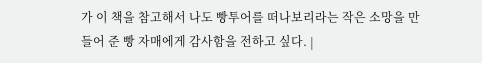가 이 책을 참고해서 나도 빵투어를 떠나보리라는 작은 소망을 만들어 준 빵 자매에게 감사함을 전하고 싶다. |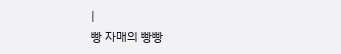|
빵 자매의 빵빵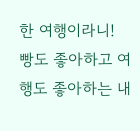한 여행이라니! 빵도 좋아하고 여행도 좋아하는 내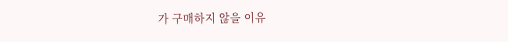가 구매하지 않을 이유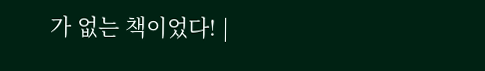가 없는 책이었다! |